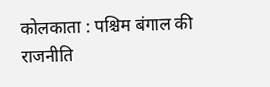कोलकाता : पश्चिम बंगाल की राजनीति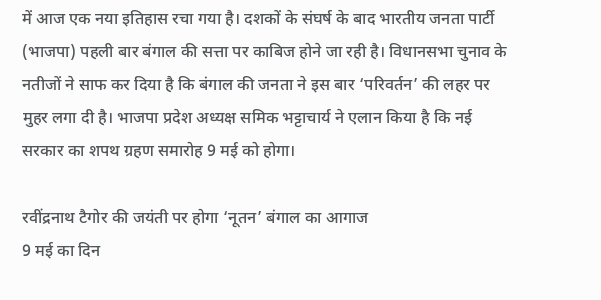में आज एक नया इतिहास रचा गया है। दशकों के संघर्ष के बाद भारतीय जनता पार्टी (भाजपा) पहली बार बंगाल की सत्ता पर काबिज होने जा रही है। विधानसभा चुनाव के नतीजों ने साफ कर दिया है कि बंगाल की जनता ने इस बार ‘परिवर्तन’ की लहर पर मुहर लगा दी है। भाजपा प्रदेश अध्यक्ष समिक भट्टाचार्य ने एलान किया है कि नई सरकार का शपथ ग्रहण समारोह 9 मई को होगा।

रवींद्रनाथ टैगोर की जयंती पर होगा ‘नूतन’ बंगाल का आगाज
9 मई का दिन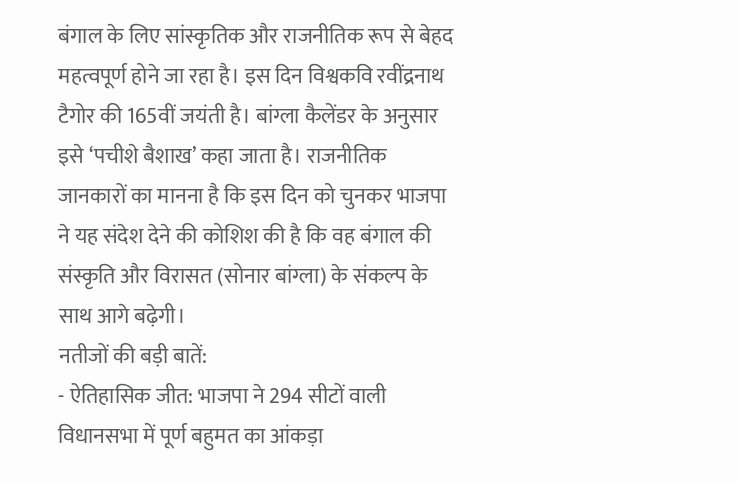बंगाल के लिए सांस्कृतिक और राजनीतिक रूप से बेहद महत्वपूर्ण होने जा रहा है। इस दिन विश्वकवि रवींद्रनाथ टैगोर की 165वीं जयंती है। बांग्ला कैलेंडर के अनुसार इसे ‘पचीशे बैशाख’ कहा जाता है। राजनीतिक जानकारों का मानना है कि इस दिन को चुनकर भाजपा ने यह संदेश देने की कोशिश की है कि वह बंगाल की संस्कृति और विरासत (सोनार बांग्ला) के संकल्प के साथ आगे बढ़ेगी।
नतीजों की बड़ी बातें:
- ऐतिहासिक जीत: भाजपा ने 294 सीटों वाली विधानसभा में पूर्ण बहुमत का आंकड़ा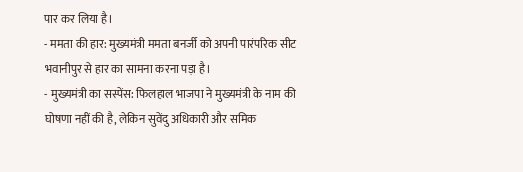पार कर लिया है।
- ममता की हार: मुख्यमंत्री ममता बनर्जी को अपनी पारंपरिक सीट भवानीपुर से हार का सामना करना पड़ा है।
- मुख्यमंत्री का सस्पेंस: फिलहाल भाजपा ने मुख्यमंत्री के नाम की घोषणा नहीं की है, लेकिन सुवेंदु अधिकारी और समिक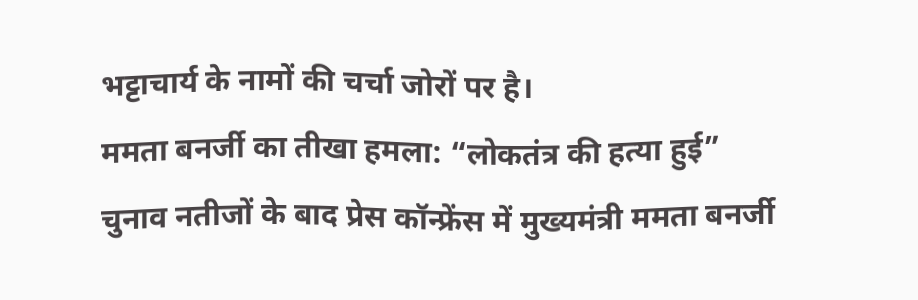भट्टाचार्य के नामों की चर्चा जोरों पर है।
ममता बनर्जी का तीखा हमला: “लोकतंत्र की हत्या हुई”
चुनाव नतीजों के बाद प्रेस कॉन्फ्रेंस में मुख्यमंत्री ममता बनर्जी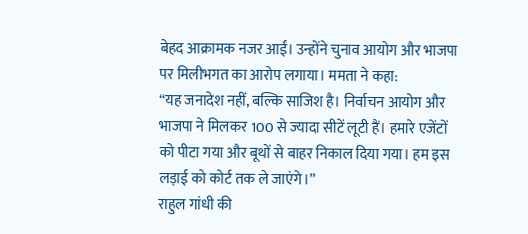बेहद आक्रामक नजर आईं। उन्होंने चुनाव आयोग और भाजपा पर मिलीभगत का आरोप लगाया। ममता ने कहा:
“यह जनादेश नहीं, बल्कि साजिश है। निर्वाचन आयोग और भाजपा ने मिलकर 100 से ज्यादा सीटें लूटी हैं। हमारे एजेंटों को पीटा गया और बूथों से बाहर निकाल दिया गया। हम इस लड़ाई को कोर्ट तक ले जाएंगे।”
राहुल गांधी की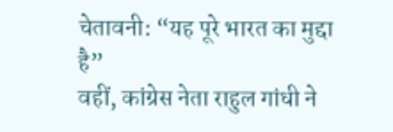चेतावनी: “यह पूरे भारत का मुद्दा है”
वहीं, कांग्रेस नेता राहुल गांधी ने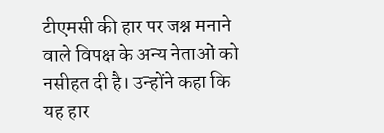टीएमसी की हार पर जश्न मनाने वाले विपक्ष के अन्य नेताओं को नसीहत दी है। उन्होंने कहा कि यह हार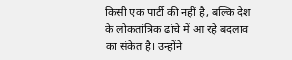किसी एक पार्टी की नहीं है, बल्कि देश के लोकतांत्रिक ढांचे में आ रहे बदलाव का संकेत है। उन्होंने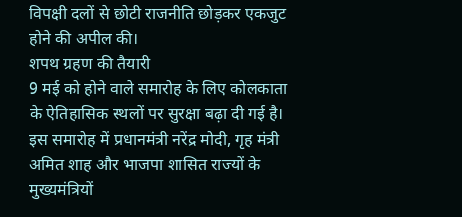विपक्षी दलों से छोटी राजनीति छोड़कर एकजुट होने की अपील की।
शपथ ग्रहण की तैयारी
9 मई को होने वाले समारोह के लिए कोलकाता के ऐतिहासिक स्थलों पर सुरक्षा बढ़ा दी गई है। इस समारोह में प्रधानमंत्री नरेंद्र मोदी, गृह मंत्री अमित शाह और भाजपा शासित राज्यों के मुख्यमंत्रियों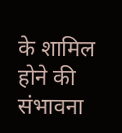के शामिल होने की संभावना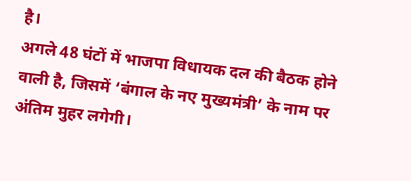है।
अगले 48 घंटों में भाजपा विधायक दल की बैठक होने वाली है, जिसमें ‘बंगाल के नए मुख्यमंत्री’ के नाम पर अंतिम मुहर लगेगी।